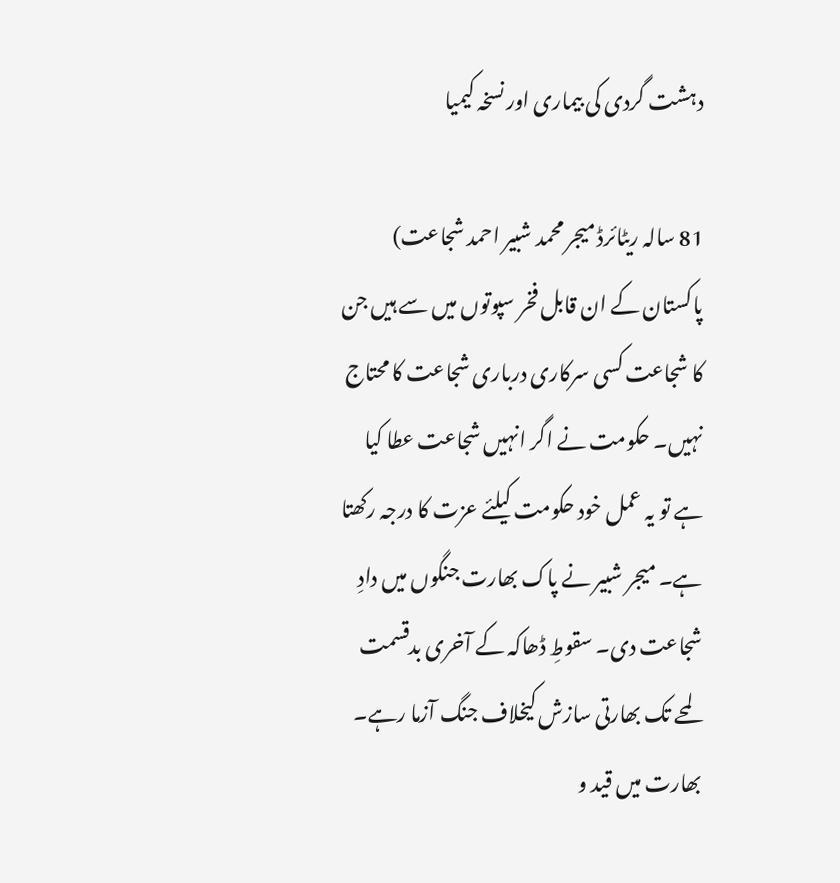دہشت گردی کی بیماری اور نسخہ کیمیا

81 سالہ ریٹائرڈ میجر محمد شبیر احمد شجاعت) پاکستان کے ان قابل فخر سپوتوں میں سے ہیں جن کا شجاعت کسی سرکاری درباری شجاعت کا محتاج نہیں۔ حکومت نے اگر انہیں شجاعت عطا کیا ہے تو یہ عمل خود حکومت کیلئے عزت کا درجہ رکھتا ہے۔ میجر شبیر نے پاک بھارت جنگوں میں دادِ شجاعت دی۔ سقوطِ ڈھاکہ کے آخری بدقسمت لمحے تک بھارتی سازش کیخلاف جنگ آزما رہے۔ بھارت میں قید و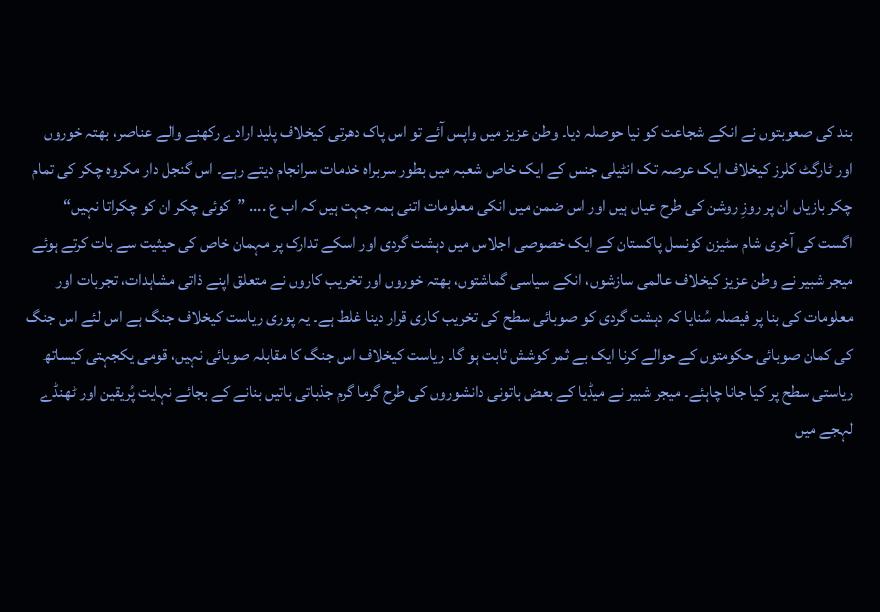بند کی صعوبتوں نے انکے شجاعت کو نیا حوصلہ دیا۔ وطن عزیز میں واپس آئے تو اس پاک دھرتی کیخلاف پلید ارادے رکھنے والے عناصر، بھتہ خوروں اور ٹارگٹ کلرز کیخلاف ایک عرصہ تک انٹیلی جنس کے ایک خاص شعبہ میں بطور سربراہ خدمات سرانجام دیتے رہے۔ اس گنجل دار مکروہ چکر کی تمام چکر بازیاں ان پر روزِ روشن کی طرح عیاں ہیں اور اس ضمن میں انکی معلومات اتنی ہمہ جہت ہیں کہ اب ع .... ”کوئی چکر ان کو چکراتا نہیں“
اگست کی آخری شام سٹیزن کونسل پاکستان کے ایک خصوصی اجلاس میں دہشت گردی اور اسکے تدارک پر مہمان خاص کی حیثیت سے بات کرتے ہوئے میجر شبیر نے وطن عزیز کیخلاف عالمی سازشوں، انکے سیاسی گماشتوں، بھتہ خوروں اور تخریب کاروں نے متعلق اپنے ذاتی مشاہدات، تجربات اور معلومات کی بنا پر فیصلہ سُنایا کہ دہشت گردی کو صوبائی سطح کی تخریب کاری قرار دینا غلط ہے۔ یہ پوری ریاست کیخلاف جنگ ہے اس لئے اس جنگ کی کمان صوبائی حکومتوں کے حوالے کرنا ایک بے ثمر کوشش ثابت ہو گا۔ ریاست کیخلاف اس جنگ کا مقابلہ صوبائی نہیں، قومی یکجہتی کیساتھ ریاستی سطح پر کیا جانا چاہئے۔ میجر شبیر نے میڈیا کے بعض باتونی دانشوروں کی طرح گرما گرم جذباتی باتیں بنانے کے بجائے نہایت پُریقین اور ٹھنڈے لہجے میں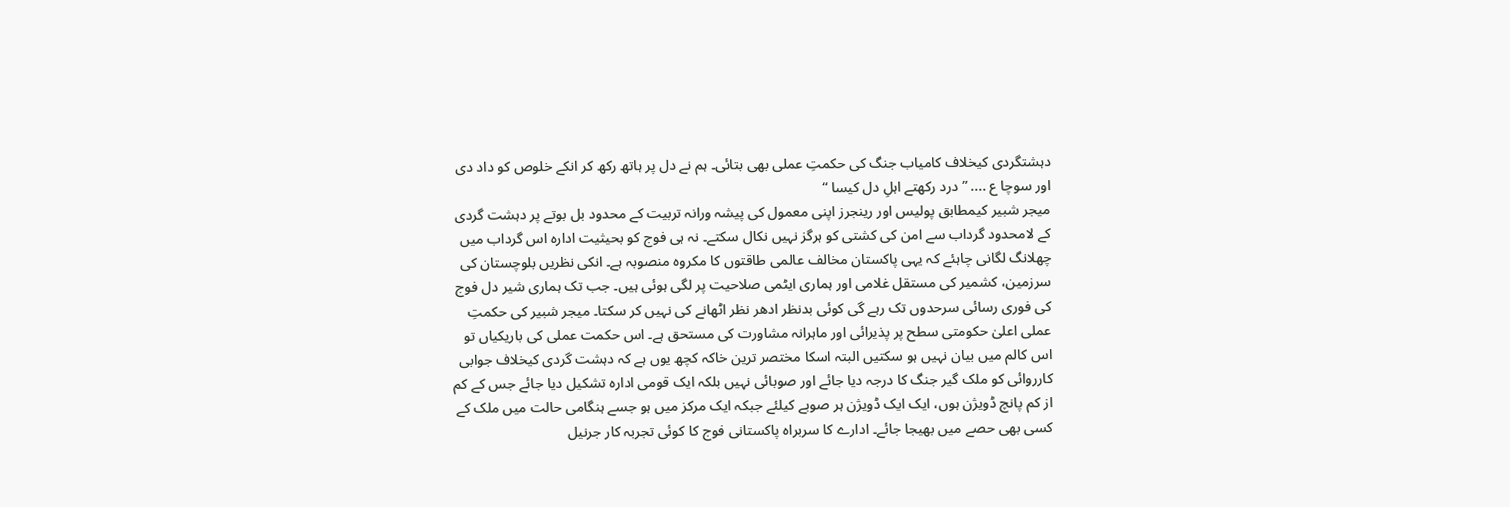دہشتگردی کیخلاف کامیاب جنگ کی حکمتِ عملی بھی بتائی۔ ہم نے دل پر ہاتھ رکھ کر انکے خلوص کو داد دی اور سوچا ع .... ”درد رکھتے اہلِ دل کیسا “
میجر شبیر کیمطابق پولیس اور رینجرز اپنی معمول کی پیشہ ورانہ تربیت کے محدود بل بوتے پر دہشت گردی کے لامحدود گرداب سے امن کی کشتی کو ہرگز نہیں نکال سکتے۔ نہ ہی فوج کو بحیثیت ادارہ اس گرداب میں چھلانگ لگانی چاہئے کہ یہی پاکستان مخالف عالمی طاقتوں کا مکروہ منصوبہ ہے۔ انکی نظریں بلوچستان کی سرزمین، کشمیر کی مستقل غلامی اور ہماری ایٹمی صلاحیت پر لگی ہوئی ہیں۔ جب تک ہماری شیر دل فوج کی فوری رسائی سرحدوں تک رہے گی کوئی بدنظر ادھر نظر اٹھانے کی نہیں کر سکتا۔ میجر شبیر کی حکمتِ عملی اعلیٰ حکومتی سطح پر پذیرائی اور ماہرانہ مشاورت کی مستحق ہے۔ اس حکمت عملی کی باریکیاں تو اس کالم میں بیان نہیں ہو سکتیں البتہ اسکا مختصر ترین خاکہ کچھ یوں ہے کہ دہشت گردی کیخلاف جوابی کارروائی کو ملک گیر جنگ کا درجہ دیا جائے اور صوبائی نہیں بلکہ ایک قومی ادارہ تشکیل دیا جائے جس کے کم از کم پانچ ڈویژن ہوں، ایک ایک ڈویژن ہر صوبے کیلئے جبکہ ایک مرکز میں ہو جسے ہنگامی حالت میں ملک کے کسی بھی حصے میں بھیجا جائے۔ ادارے کا سربراہ پاکستانی فوج کا کوئی تجربہ کار جرنیل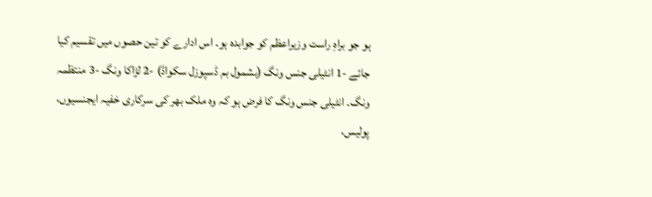ہو جو براہِ راست وزیراعظم کو جوابدہ ہو۔ اس ادارے کو تین حصوں میں تقسیم کیا جائے -1 انٹیلی جنس ونگ (بشمول بم ڈسپوزل سکواڈ) -2 لڑاکا ونگ -3 منتظمہ ونگ۔ انٹیلی جنس ونگ کا فرض ہو کہ وہ ملک بھر کی سرکاری خفیہ ایجنسیوں، پولیس،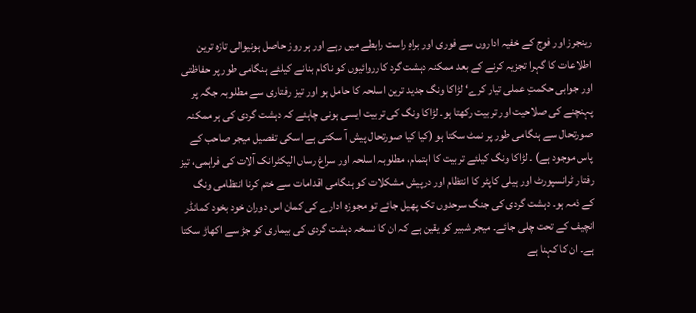رینجرز اور فوج کے خفیہ اداروں سے فوری اور براہِ راست رابطے میں رہے اور ہر روز حاصل ہونیوالی تازہ ترین اطلاعات کا گہرا تجزیہ کرنے کے بعد ممکنہ دہشت گرد کارروائیوں کو ناکام بنانے کیلئے ہنگامی طور پر حفاظتی اور جوابی حکمتِ عملی تیار کرے‘ لڑاکا ونگ جدید ترین اسلحہ کا حامل ہو اور تیز رفتاری سے مطلوبہ جگہ پر پہنچنے کی صلاحیت اور تربیت رکھتا ہو۔ لڑاکا ونگ کی تربیت ایسی ہونی چاہئے کہ دہشت گردی کی ہر ممکنہ صورتحال سے ہنگامی طور پر نمٹ سکتا ہو (کیا کیا صورتحال پیش آ سکتی ہے اسکی تفصیل میجر صاحب کے پاس موجود ہے) ۔ لڑاکا ونگ کیلئے تربیت کا اہتمام، مطلوبہ اسلحہ اور سراغ رساں الیکٹرانک آلات کی فراہمی، تیز رفتار ٹرانسپورٹ اور ہیلی کاپٹر کا انتظام اور درپیش مشکلات کو ہنگامی اقدامات سے ختم کرنا انتظامی ونگ کے ذمہ ہو۔ دہشت گردی کی جنگ سرحدوں تک پھیل جائے تو مجوزہ ادارے کی کمان اس دوران خود بخود کمانڈر انچیف کے تحت چلی جائے۔ میجر شبیر کو یقین ہے کہ ان کا نسخہ دہشت گردی کی بیماری کو جڑ سے اکھاڑ سکتا ہے۔ ان کا کہنا ہے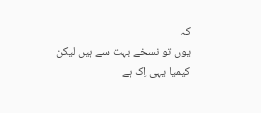کہ
یوں تو نسخے بہت سے ہیں لیکن
کیمیا یہی اِک ہے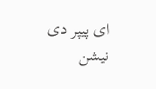ای پیپر دی نیشن